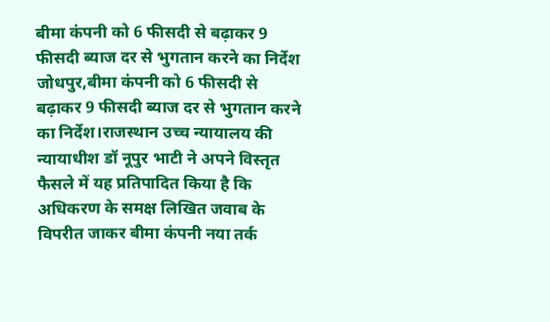बीमा कंपनी को 6 फीसदी से बढ़ाकर 9 फीसदी ब्याज दर से भुगतान करने का निर्देश
जोधपुर,बीमा कंपनी को 6 फीसदी से बढ़ाकर 9 फीसदी ब्याज दर से भुगतान करने का निर्देश।राजस्थान उच्च न्यायालय की न्यायाधीश डॉ नूपुर भाटी ने अपने विस्तृत फैसले में यह प्रतिपादित किया है कि अधिकरण के समक्ष लिखित जवाब के विपरीत जाकर बीमा कंपनी नया तर्क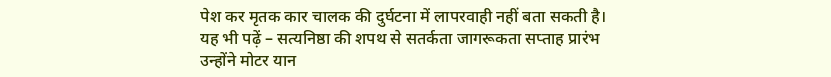पेश कर मृतक कार चालक की दुर्घटना में लापरवाही नहीं बता सकती है।
यह भी पढ़ें – सत्यनिष्ठा की शपथ से सतर्कता जागरूकता सप्ताह प्रारंभ
उन्होंने मोटर यान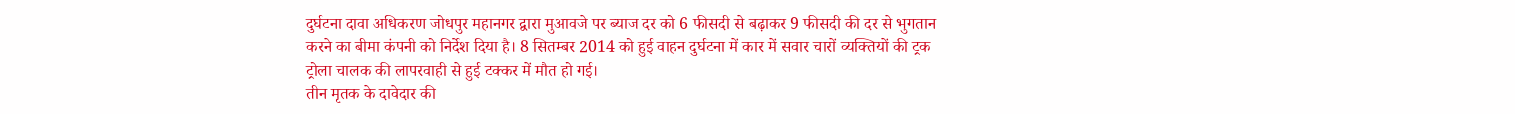दुर्घटना दावा अधिकरण जोधपुर महानगर द्वारा मुआवजे पर ब्याज दर को 6 फीसदी से बढ़ाकर 9 फीसदी की दर से भुगतान करने का बीमा कंपनी को निर्देश दिया है। 8 सितम्बर 2014 को हुई वाहन दुर्घटना में कार में सवार चारों व्यक्तियों की ट्रक ट्रोला चालक की लापरवाही से हुई टक्कर में मौत हो गई।
तीन मृतक के दावेदार की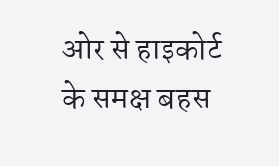ओर से हाइकोर्ट के समक्ष बहस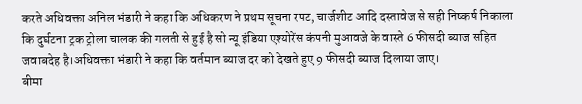करते अधिवक्ता अनिल भंडारी ने कहा कि अधिकरण ने प्रथम सूचना रपट, चार्जशीट आदि दस्तावेज से सही निष्कर्ष निकाला कि दुर्घटना ट्रक ट्रोला चालक की गलती से हुई है सो न्यू इंडिया एश्योरेंस कंपनी मुआवजे के वास्ते 6 फीसदी ब्याज सहित जवाबदेह है।अधिवक्ता भंडारी ने कहा कि वर्तमान ब्याज दर को देखते हुए 9 फीसदी ब्याज दिलाया जाए।
बीमा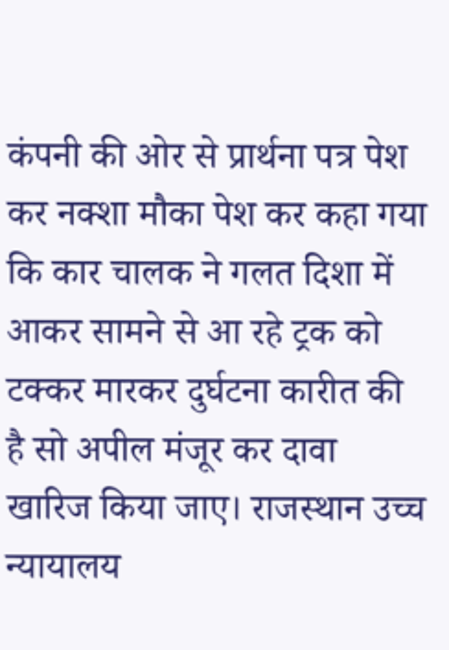कंपनी की ओर से प्रार्थना पत्र पेश कर नक्शा मौका पेश कर कहा गया कि कार चालक ने गलत दिशा में आकर सामने से आ रहे ट्रक को टक्कर मारकर दुर्घटना कारीत की है सो अपील मंजूर कर दावा खारिज किया जाए। राजस्थान उच्च न्यायालय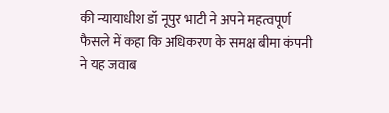की न्यायाधीश डॉ नूपुर भाटी ने अपने महत्वपूर्ण फैसले में कहा कि अधिकरण के समक्ष बीमा कंपनी ने यह जवाब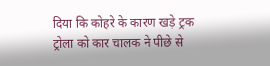दिया कि कोहरे के कारण खड़े ट्रक ट्रोला को कार चालक ने पीछे से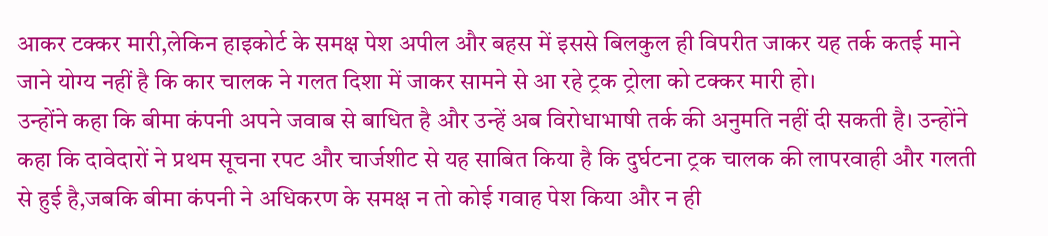आकर टक्कर मारी,लेकिन हाइकोर्ट के समक्ष पेश अपील और बहस में इससे बिलकुल ही विपरीत जाकर यह तर्क कतई माने जाने योग्य नहीं है कि कार चालक ने गलत दिशा में जाकर सामने से आ रहे ट्रक ट्रोला को टक्कर मारी हो।
उन्होंने कहा कि बीमा कंपनी अपने जवाब से बाधित है और उन्हें अब विरोधाभाषी तर्क की अनुमति नहीं दी सकती है। उन्होंने कहा कि दावेदारों ने प्रथम सूचना रपट और चार्जशीट से यह साबित किया है कि दुर्घटना ट्रक चालक की लापरवाही और गलती से हुई है,जबकि बीमा कंपनी ने अधिकरण के समक्ष न तो कोई गवाह पेश किया और न ही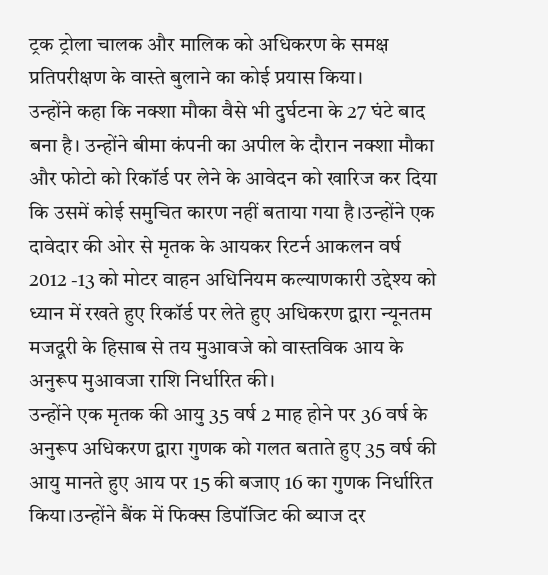ट्रक ट्रोला चालक और मालिक को अधिकरण के समक्ष प्रतिपरीक्षण के वास्ते बुलाने का कोई प्रयास किया।
उन्होंने कहा कि नक्शा मौका वैसे भी दुर्घटना के 27 घंटे बाद बना है। उन्होंने बीमा कंपनी का अपील के दौरान नक्शा मौका और फोटो को रिकॉर्ड पर लेने के आवेदन को खारिज कर दिया कि उसमें कोई समुचित कारण नहीं बताया गया है।उन्होंने एक दावेदार की ओर से मृतक के आयकर रिटर्न आकलन वर्ष 2012 -13 को मोटर वाहन अधिनियम कल्याणकारी उद्देश्य को ध्यान में रखते हुए रिकॉर्ड पर लेते हुए अधिकरण द्वारा न्यूनतम मजदूरी के हिसाब से तय मुआवजे को वास्तविक आय के अनुरूप मुआवजा राशि निर्धारित की।
उन्होंने एक मृतक की आयु 35 वर्ष 2 माह होने पर 36 वर्ष के अनुरूप अधिकरण द्वारा गुणक को गलत बताते हुए 35 वर्ष की आयु मानते हुए आय पर 15 की बजाए 16 का गुणक निर्धारित किया।उन्होंने बैंक में फिक्स डिपॉजिट की ब्याज दर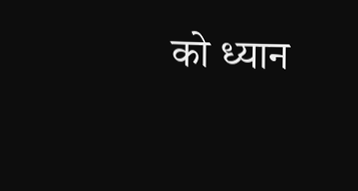को ध्यान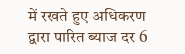में रखते हुए अधिकरण द्वारा पारित ब्याज दर 6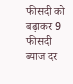फीसदी को बढ़ाकर 9 फीसदी ब्याज दर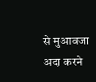से मुआवजा अदा करने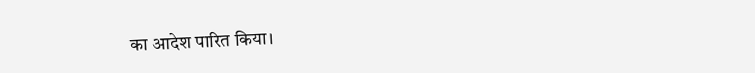का आदेश पारित किया।